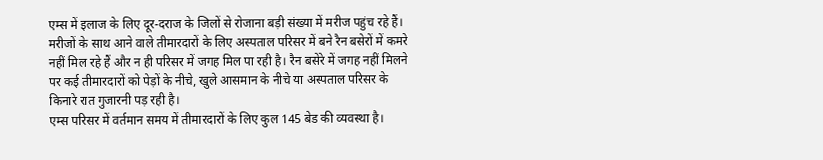एम्स में इलाज के लिए दूर-दराज के जिलों से रोजाना बड़ी संख्या में मरीज पहुंच रहे हैं। मरीजों के साथ आने वाले तीमारदारों के लिए अस्पताल परिसर में बने रैन बसेरों में कमरे नहीं मिल रहे हैं और न ही परिसर में जगह मिल पा रही है। रैन बसेरे में जगह नहीं मिलने पर कई तीमारदारों को पेड़ों के नीचे, खुले आसमान के नीचे या अस्पताल परिसर के किनारे रात गुजारनी पड़ रही है।
एम्स परिसर में वर्तमान समय में तीमारदारों के लिए कुल 145 बेड की व्यवस्था है।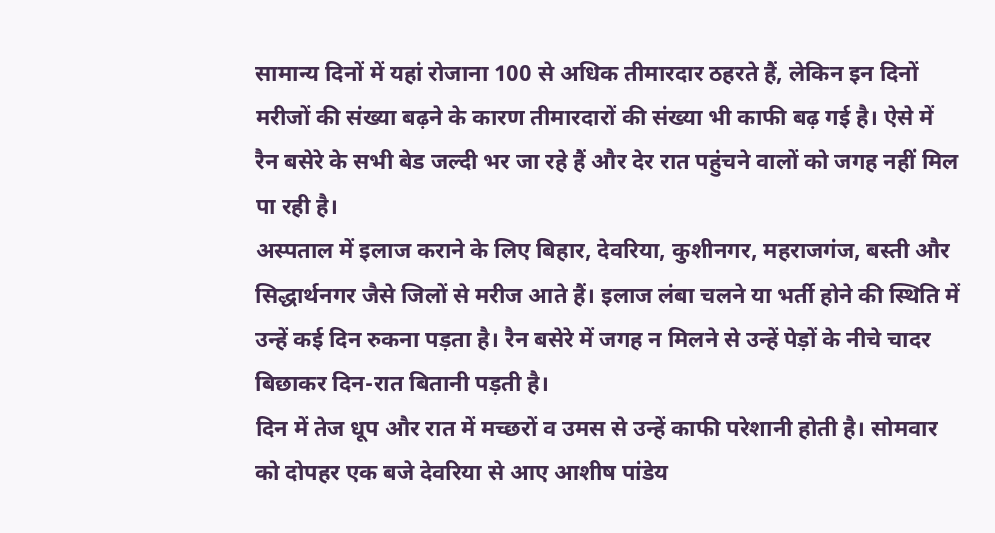सामान्य दिनों में यहां रोजाना 100 से अधिक तीमारदार ठहरते हैं, लेकिन इन दिनों मरीजों की संख्या बढ़ने के कारण तीमारदारों की संख्या भी काफी बढ़ गई है। ऐसे में रैन बसेरे के सभी बेड जल्दी भर जा रहे हैं और देर रात पहुंचने वालों को जगह नहीं मिल पा रही है।
अस्पताल में इलाज कराने के लिए बिहार, देवरिया, कुशीनगर, महराजगंज, बस्ती और सिद्धार्थनगर जैसे जिलों से मरीज आते हैं। इलाज लंबा चलने या भर्ती होने की स्थिति में उन्हें कई दिन रुकना पड़ता है। रैन बसेरे में जगह न मिलने से उन्हें पेड़ों के नीचे चादर बिछाकर दिन-रात बितानी पड़ती है।
दिन में तेज धूप और रात में मच्छरों व उमस से उन्हें काफी परेशानी होती है। सोमवार को दोपहर एक बजे देवरिया से आए आशीष पांडेय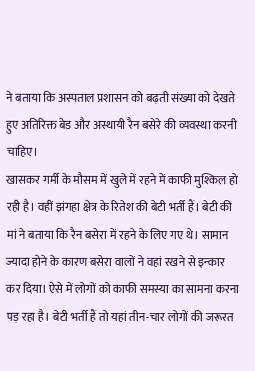ने बताया कि अस्पताल प्रशासन को बढ़ती संख्या को देखते हुए अतिरिक्त बेड और अस्थायी रैन बसेरे की व्यवस्था करनी चाहिए।
खासकर गर्मी के मौसम में खुले में रहने में काफी मुश्किल हो रही है। वहीं झंगहा क्षेत्र के रितेश की बेटी भर्ती हैं। बेटी की मां ने बताया कि रैन बसेरा में रहने के लिए गए थे। सामान ज्यादा होने के कारण बसेरा वालों ने वहां रखने से इन्कार कर दिया। ऐसे में लोगों को काफी समस्या का सामना करना पड़ रहा है। बेटी भर्ती हैं तो यहां तीन-चार लोगों की जरूरत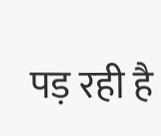पड़ रही है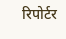रिपोर्टर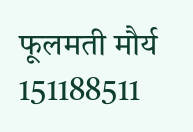फूलमती मौर्य 151188511